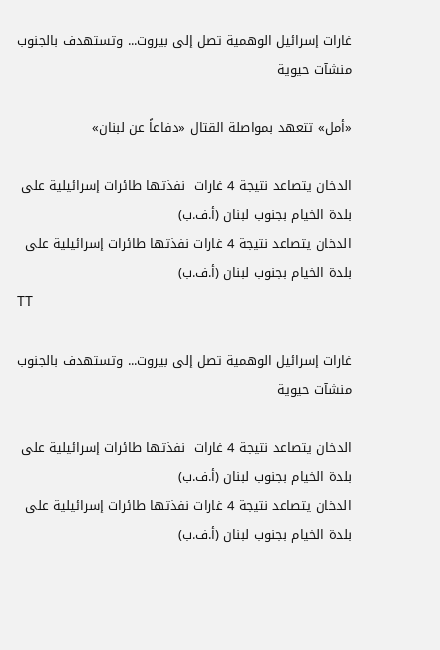غارات إسرائيل الوهمية تصل إلى بيروت... وتستهدف بالجنوب منشآت حيوية

«أمل» تتعهد بمواصلة القتال «دفاعاً عن لبنان»

الدخان يتصاعد نتيجة 4 غارات  نفذتها طائرات إسرائيلية على بلدة الخيام بجنوب لبنان (أ.ف.ب)
الدخان يتصاعد نتيجة 4 غارات نفذتها طائرات إسرائيلية على بلدة الخيام بجنوب لبنان (أ.ف.ب)
TT

غارات إسرائيل الوهمية تصل إلى بيروت... وتستهدف بالجنوب منشآت حيوية

الدخان يتصاعد نتيجة 4 غارات  نفذتها طائرات إسرائيلية على بلدة الخيام بجنوب لبنان (أ.ف.ب)
الدخان يتصاعد نتيجة 4 غارات نفذتها طائرات إسرائيلية على بلدة الخيام بجنوب لبنان (أ.ف.ب)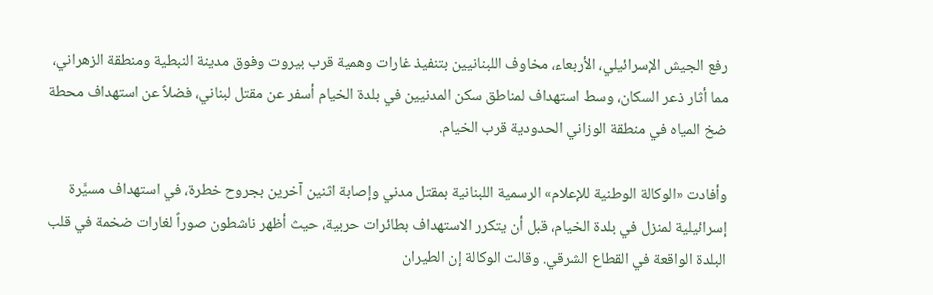رفع الجيش الإسرائيلي، الأربعاء، مخاوف اللبنانيين بتنفيذ غارات وهمية قرب بيروت وفوق مدينة النبطية ومنطقة الزهراني، مما أثار ذعر السكان، وسط استهداف لمناطق سكن المدنيين في بلدة الخيام أسفر عن مقتل لبناني، فضلاً عن استهداف محطة ضخ المياه في منطقة الوزاني الحدودية قرب الخيام.

وأفادت «الوكالة الوطنية للإعلام» الرسمية اللبنانية بمقتل مدني وإصابة اثنين آخرين بجروح خطرة، في استهداف مسيَّرة إسرائيلية لمنزل في بلدة الخيام، قبل أن يتكرر الاستهداف بطائرات حربية، حيث أظهر ناشطون صوراً لغارات ضخمة في قلب البلدة الواقعة في القطاع الشرقي. وقالت الوكالة إن الطيران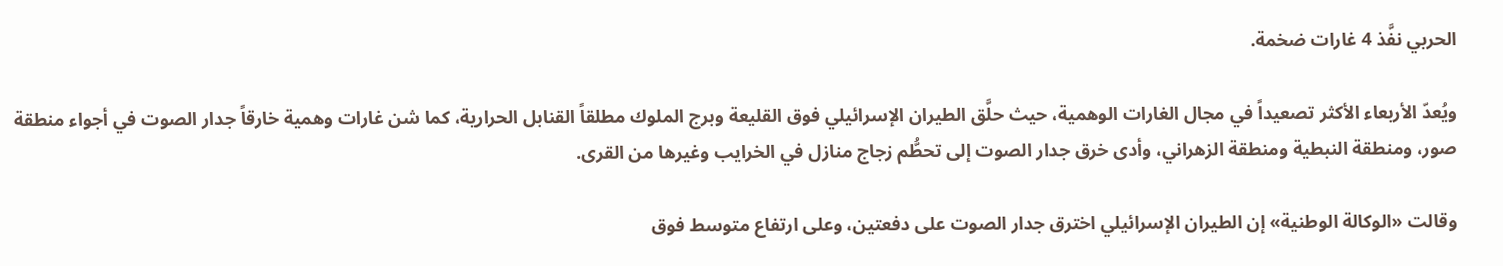الحربي نفَّذ 4 غارات ضخمة.

ويُعدّ الأربعاء الأكثر تصعيداً في مجال الغارات الوهمية، حيث حلَّق الطيران الإسرائيلي فوق القليعة وبرج الملوك مطلقاً القنابل الحرارية، كما شن غارات وهمية خارقاً جدار الصوت في أجواء منطقة صور، ومنطقة النبطية ومنطقة الزهراني، وأدى خرق جدار الصوت إلى تحطُّم زجاج منازل في الخرايب وغيرها من القرى.

وقالت «الوكالة الوطنية» إن الطيران الإسرائيلي اخترق جدار الصوت على دفعتين، وعلى ارتفاع متوسط فوق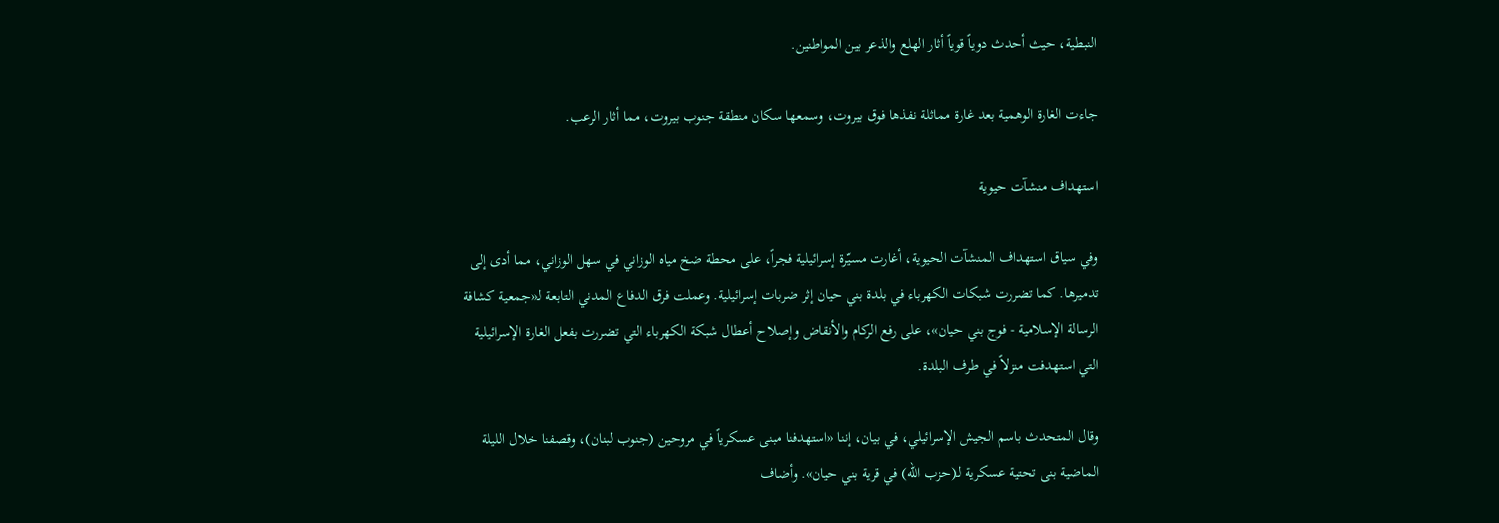النبطية، حيث أحدث دوياً قوياً أثار الهلع والذعر بين المواطنين.

جاءت الغارة الوهمية بعد غارة مماثلة نفذها فوق بيروت، وسمعها سكان منطقة جنوب بيروت، مما أثار الرعب.

استهداف منشآت حيوية

وفي سياق استهداف المنشآت الحيوية، أغارت مسيّرة إسرائيلية فجراً، على محطة ضخ مياه الوزاني في سهل الوزاني، مما أدى إلى تدميرها. كما تضررت شبكات الكهرباء في بلدة بني حيان إثر ضربات إسرائيلية. وعملت فرق الدفاع المدني التابعة لـ«جمعية كشافة الرسالة الإسلامية - فوج بني حيان»، على رفع الركام والأنقاض وإصلاح أعطال شبكة الكهرباء التي تضررت بفعل الغارة الإسرائيلية التي استهدفت منزلاً في طرف البلدة.

وقال المتحدث باسم الجيش الإسرائيلي، في بيان، إننا «استهدفنا مبنى عسكرياً في مروحين (جنوب لبنان)، وقصفنا خلال الليلة الماضية بنى تحتية عسكرية لـ(حزب الله) في قرية بني حيان». وأضاف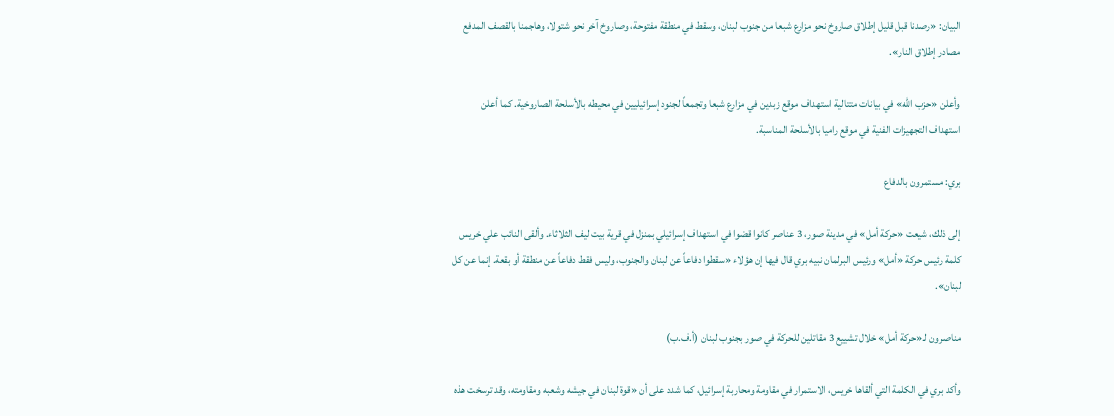البيان: «رصدنا قبل قليل إطلاق صاروخ نحو مزارع شبعا من جنوب لبنان، وسقط في منطقة مفتوحة، وصاروخ آخر نحو شتولا، وهاجمنا بالقصف المدفع مصادر إطلاق النار».

وأعلن «حزب الله» في بيانات متتالية استهداف موقع زبدين في مزارع شبعا وتجمعاً لجنود إسرائيليين في محيطه بالأسلحة الصاروخية. كما أعلن استهداف التجهيزات الفنية في موقع راميا بالأسلحة المناسبة.

بري: مستمرون بالدفاع

إلى ذلك، شيعت «حركة أمل» في مدينة صور، 3 عناصر كانوا قضوا في استهداف إسرائيلي بمنزل في قرية بيت ليف الثلاثاء. وألقى النائب علي خريس كلمة رئيس حركة «أمل» ورئيس البرلمان نبيه بري قال فيها إن هؤلاء «سقطوا دفاعاً عن لبنان والجنوب، وليس فقط دفاعاً عن منطقة أو بقعة. إنما عن كل لبنان».

مناصرون لـ«حركة أمل» خلال تشييع 3 مقاتلين للحركة في صور بجنوب لبنان (أ.ف.ب)

وأكد بري في الكلمة التي ألقاها خريس، الاستمرار في مقاومة ومحاربة إسرائيل، كما شدد على أن «قوة لبنان في جيشه وشعبه ومقاومته، وقد ترسخت هذه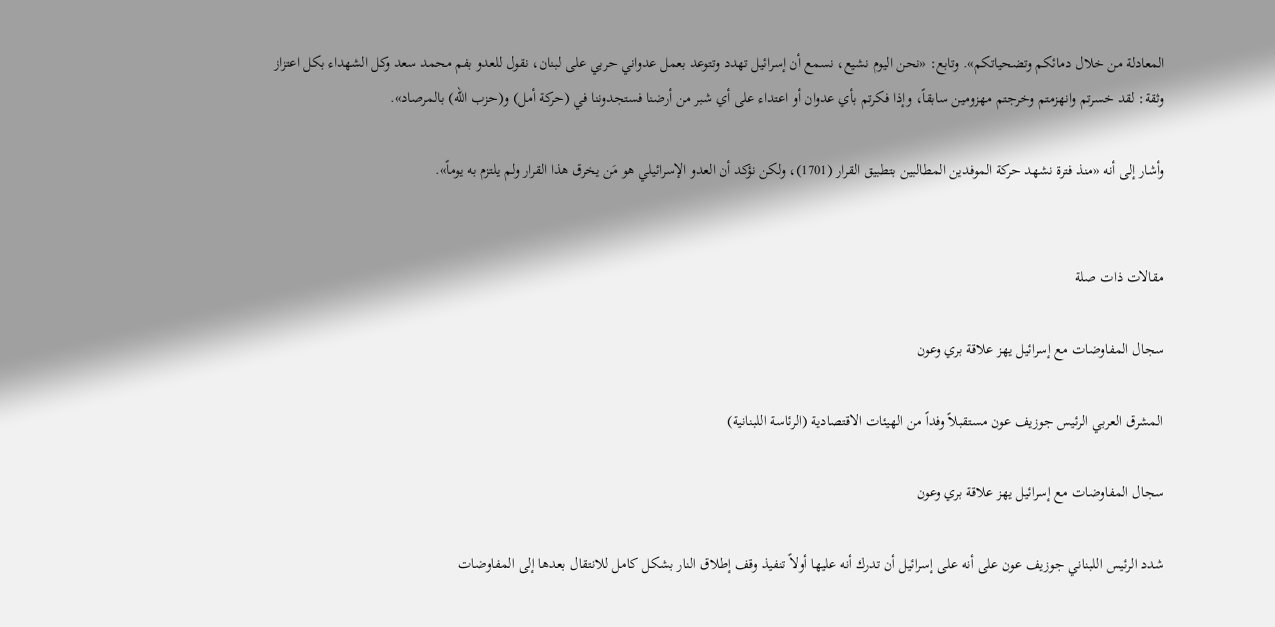المعادلة من خلال دمائكم وتضحياتكم». وتابع: «نحن اليوم نشيع، نسمع أن إسرائيل تهدد وتتوعد بعمل عدواني حربي على لبنان، نقول للعدو بفم محمد سعد وكل الشهداء بكل اعتزاز وثقة: لقد خسرتم وانهزمتم وخرجتم مهزومين سابقاً، وإذا فكرتم بأي عدوان أو اعتداء على أي شبر من أرضنا فستجدوننا في (حركة أمل) و(حزب الله) بالمرصاد».

وأشار إلى أنه «منذ فترة نشهد حركة الموفدين المطالبين بتطبيق القرار (1701)، ولكن نؤكد أن العدو الإسرائيلي هو مَن يخرق هذا القرار ولم يلتزم به يوماً».


مقالات ذات صلة

سجال المفاوضات مع إسرائيل يهز علاقة بري وعون

المشرق العربي الرئيس جوزيف عون مستقبلاً وفداً من الهيئات الاقتصادية (الرئاسة اللبنانية)

سجال المفاوضات مع إسرائيل يهز علاقة بري وعون

شدد الرئيس اللبناني جوزيف عون على أنه على إسرائيل أن تدرك أنه عليها أولاً تنفيذ وقف إطلاق النار بشكل كامل للانتقال بعدها إلى المفاوضات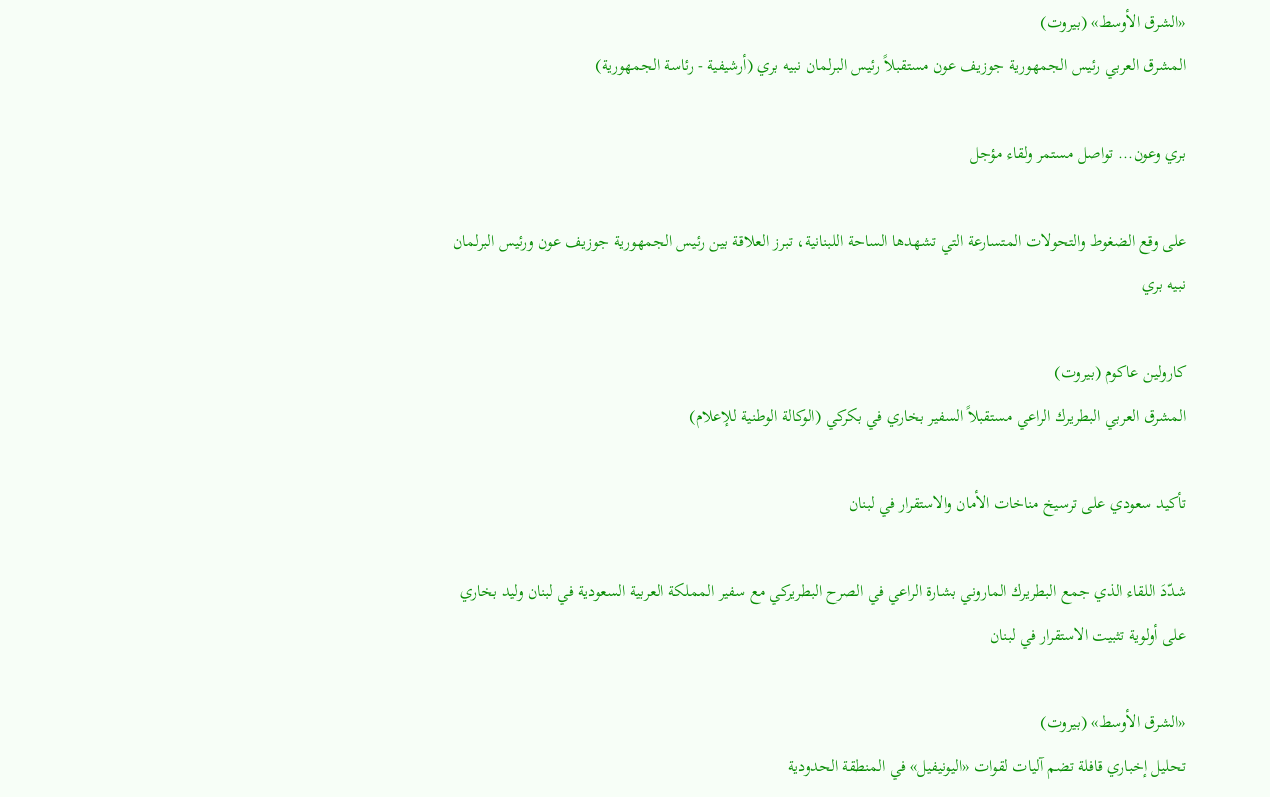«الشرق الأوسط» (بيروت)
المشرق العربي رئيس الجمهورية جوزيف عون مستقبلاً رئيس البرلمان نبيه بري (أرشيفية - رئاسة الجمهورية)

بري وعون... تواصل مستمر ولقاء مؤجل

على وقع الضغوط والتحولات المتسارعة التي تشهدها الساحة اللبنانية، تبرز العلاقة بين رئيس الجمهورية جوزيف عون ورئيس البرلمان نبيه بري

كارولين عاكوم (بيروت)
المشرق العربي البطريرك الراعي مستقبلاً السفير بخاري في بكركي (الوكالة الوطنية للإعلام)

تأكيد سعودي على ترسيخ مناخات الأمان والاستقرار في لبنان

شدّدَ اللقاء الذي جمع البطريرك الماروني بشارة الراعي في الصرح البطريركي مع سفير المملكة العربية السعودية في لبنان وليد بخاري على أولوية تثبيت الاستقرار في لبنان

«الشرق الأوسط» (بيروت)
تحليل إخباري قافلة تضم آليات لقوات «اليونيفيل» في المنطقة الحدودية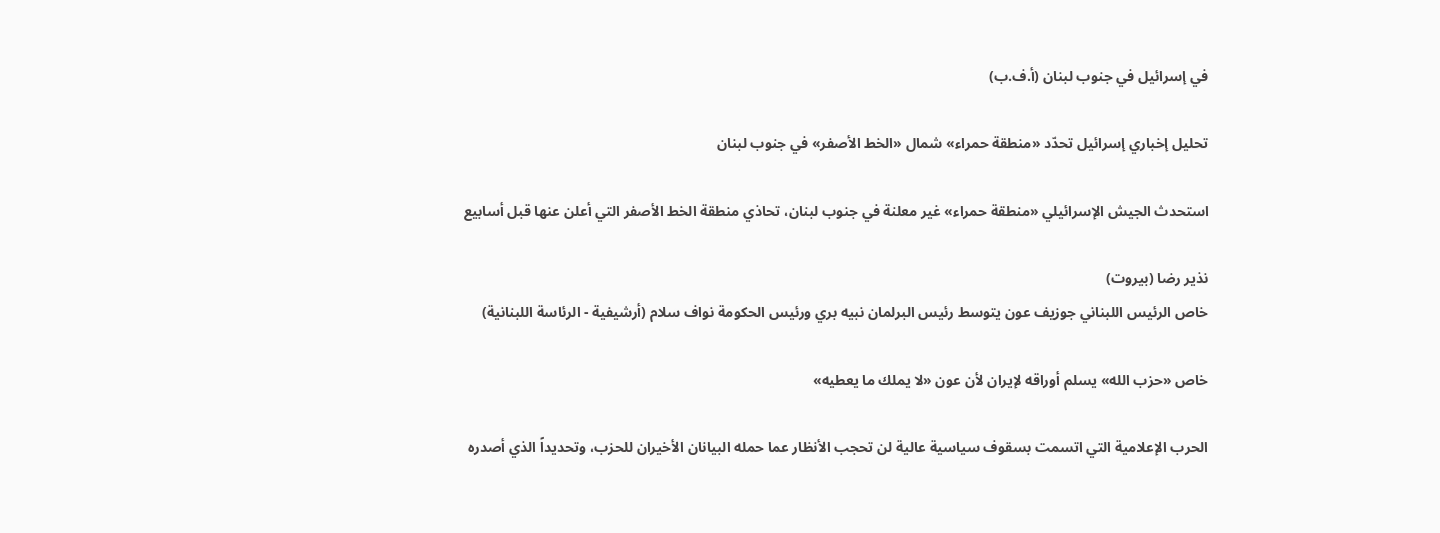في إسرائيل في جنوب لبنان (أ.ف.ب)

تحليل إخباري إسرائيل تحدّد «منطقة حمراء» شمال «الخط الأصفر» في جنوب لبنان

استحدث الجيش الإسرائيلي «منطقة حمراء» غير معلنة في جنوب لبنان، تحاذي منطقة الخط الأصفر التي أعلن عنها قبل أسابيع

نذير رضا (بيروت)
خاص الرئيس اللبناني جوزيف عون يتوسط رئيس البرلمان نبيه بري ورئيس الحكومة نواف سلام (أرشيفية - الرئاسة اللبنانية)

خاص «حزب الله» يسلم أوراقه لإيران لأن عون «لا يملك ما يعطيه»

الحرب الإعلامية التي اتسمت بسقوف سياسية عالية لن تحجب الأنظار عما حمله البيانان الأخيران للحزب، وتحديداً الذي أصدره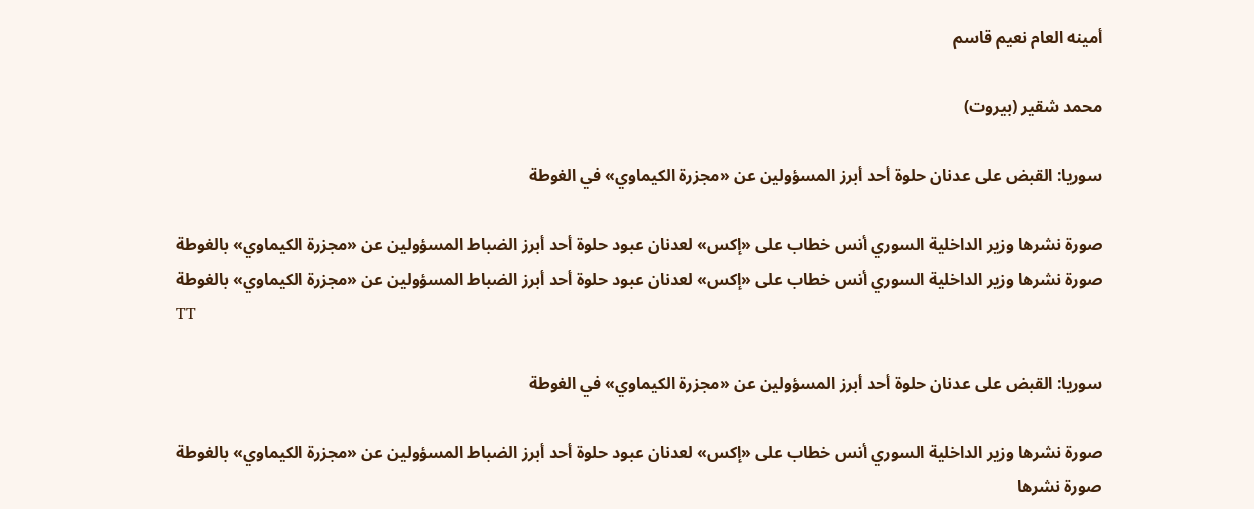أمينه العام نعيم قاسم

محمد شقير (بيروت)

سوريا: القبض على عدنان حلوة أحد أبرز المسؤولين عن «مجزرة الكيماوي» في الغوطة

صورة نشرها وزير الداخلية السوري أنس خطاب على «إكس» لعدنان عبود حلوة أحد أبرز الضباط المسؤولين عن «مجزرة الكيماوي» بالغوطة
صورة نشرها وزير الداخلية السوري أنس خطاب على «إكس» لعدنان عبود حلوة أحد أبرز الضباط المسؤولين عن «مجزرة الكيماوي» بالغوطة
TT

سوريا: القبض على عدنان حلوة أحد أبرز المسؤولين عن «مجزرة الكيماوي» في الغوطة

صورة نشرها وزير الداخلية السوري أنس خطاب على «إكس» لعدنان عبود حلوة أحد أبرز الضباط المسؤولين عن «مجزرة الكيماوي» بالغوطة
صورة نشرها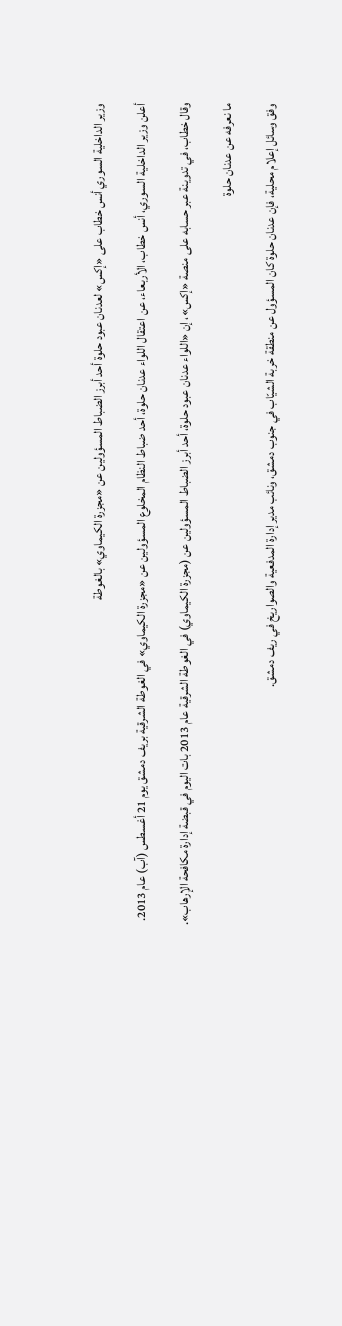وزير الداخلية السوري أنس خطاب على «إكس» لعدنان عبود حلوة أحد أبرز الضباط المسؤولين عن «مجزرة الكيماوي» بالغوطة

أعلن وزير الداخلية السوري، أنس خطاب، الأربعاء، عن اعتقال اللواء عدنان حلوة، أحد ضباط النظام المخلوع المسؤولين عن «مجزرة الكيماوي» في الغوطة الشرقية بريف دمشق يوم 21 أغسطس (آب) عام 2013.

وقال خطاب، في تدوينة عبر حسابه على منصة «إكس»، إن «اللواء عدنان عبود حلوة، أحد أبرز الضباط المسؤولين عن (مجزرة الكيماوي) في الغوطة الشرقية عام 2013 بات اليوم في قبضة إدارة مكافحة الإرهاب».

ما نعرفه عن عدنان حلوة

وفق وسائل إعلام محلية، فإن عدنان حلوة كان المسؤول عن منطقة خربة الشيّاب في جنوب دمشق، ونائب مدير إدارة المدفعية والصواريخ في ريف دمشق.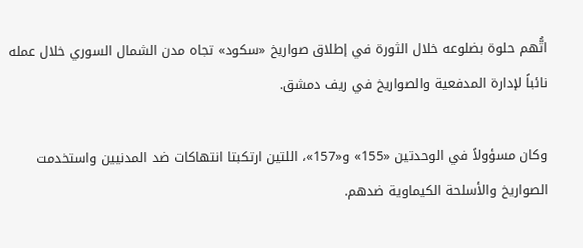اتُّهم حلوة بضلوعه خلال الثورة في إطلاق صواريخ «سكود» تجاه مدن الشمال السوري خلال عمله نائباً لإدارة المدفعية والصواريخ في ريف دمشق.

وكان مسؤولاً في الوحدتين «155» و«157»، اللتين ارتكبتا انتهاكات ضد المدنيين واستخدمت الصواريخ والأسلحة الكيماوية ضدهم.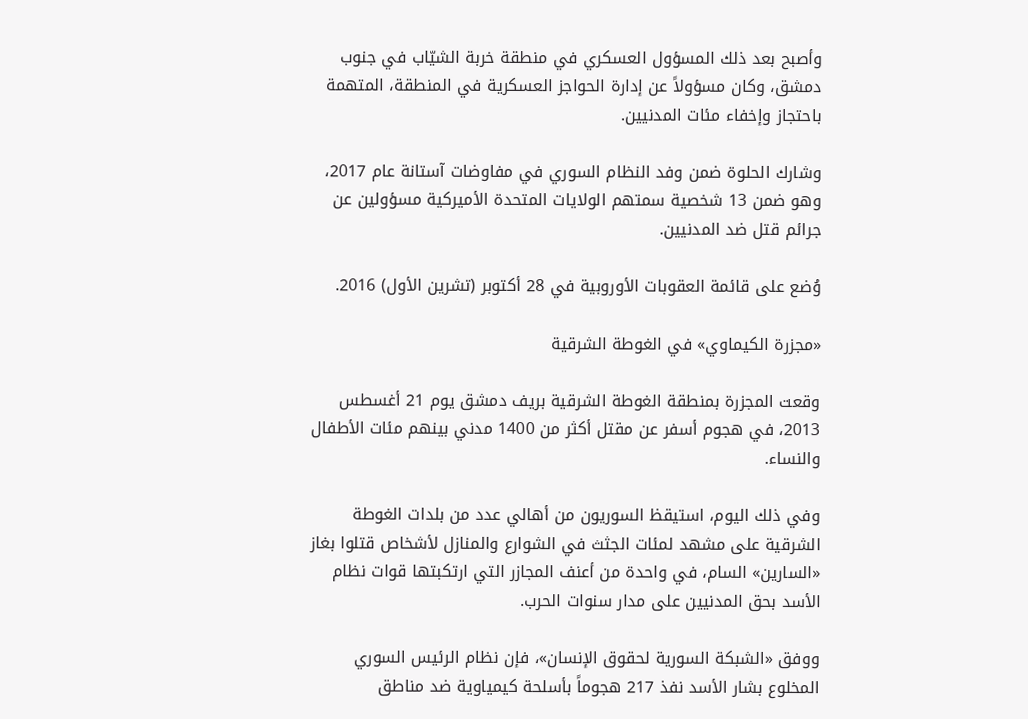وأصبح بعد ذلك المسؤول العسكري في منطقة خربة الشيّاب في جنوب دمشق، وكان مسؤولاً عن إدارة الحواجز العسكرية في المنطقة، المتهمة باحتجاز وإخفاء مئات المدنيين.

وشارك الحلوة ضمن وفد النظام السوري في مفاوضات آستانة عام 2017، وهو ضمن 13 شخصية سمتهم الولايات المتحدة الأميركية مسؤولين عن جرائم قتل ضد المدنيين.

وُضع على قائمة العقوبات الأوروبية في 28 أكتوبر (تشرين الأول) 2016.

«مجزرة الكيماوي» في الغوطة الشرقية

وقعت المجزرة بمنطقة الغوطة الشرقية بريف دمشق يوم 21 أغسطس 2013، في هجوم أسفر عن مقتل أكثر من 1400 مدني بينهم مئات الأطفال والنساء.

وفي ذلك اليوم، استيقظ السوريون من أهالي عدد من بلدات الغوطة الشرقية على مشهد لمئات الجثث في الشوارع والمنازل لأشخاص قتلوا بغاز «السارين» السام، في واحدة من أعنف المجازر التي ارتكبتها قوات نظام الأسد بحق المدنيين على مدار سنوات الحرب.

ووفق «الشبكة السورية لحقوق الإنسان»، فإن نظام الرئيس السوري المخلوع بشار الأسد نفذ 217 هجوماً بأسلحة كيمياوية ضد مناطق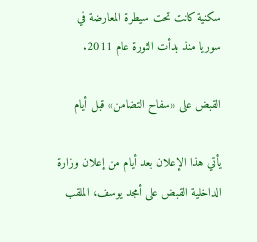سكنية كانت تحت سيطرة المعارضة في سوريا منذ بدأت الثورة عام 2011.

القبض على «سفاح التضامن» قبل أيام

يأتي هذا الإعلان بعد أيام من إعلان وزارة الداخلية القبض على أمجد يوسف، الملقب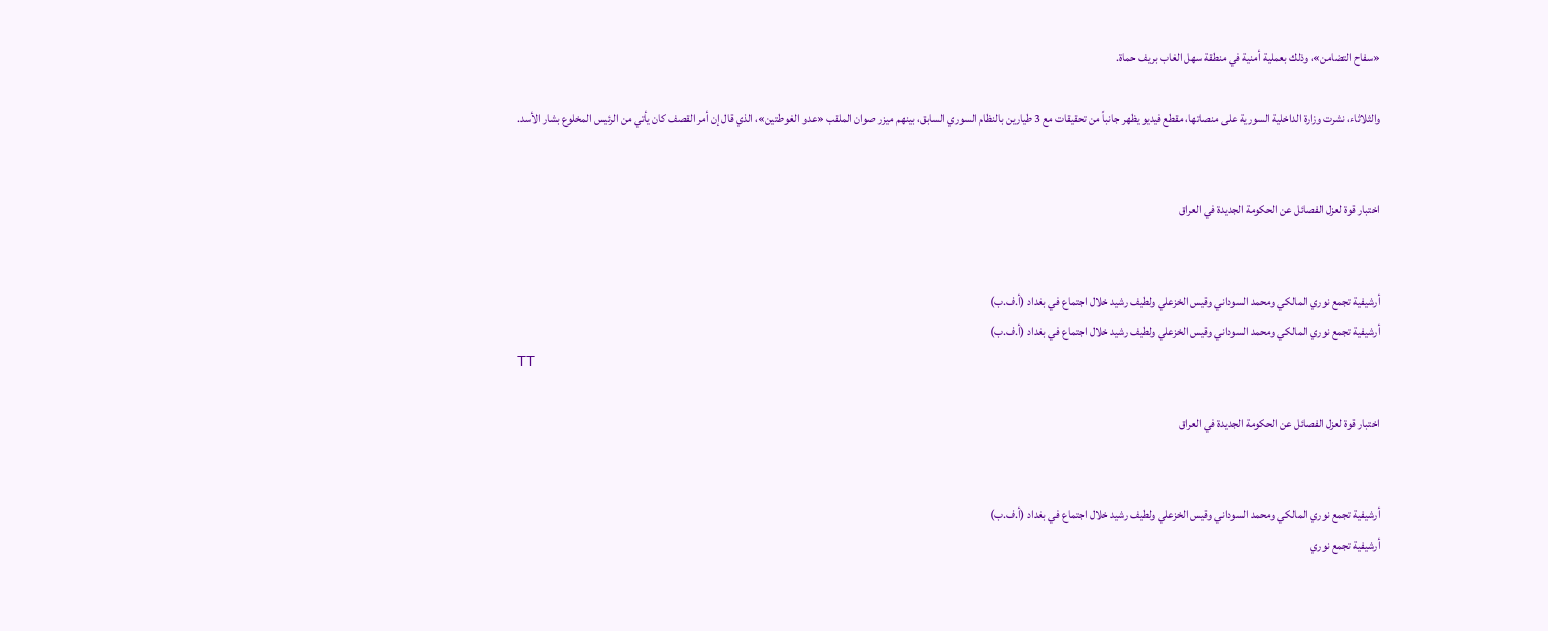«سفاح التضامن»، وذلك بعملية أمنية في منطقة سهل الغاب بريف حماة.

والثلاثاء، نشرت وزارة الداخلية السورية على منصاتها، مقطع فيديو يظهر جانباً من تحقيقات مع 3 طيارين بالنظام السوري السابق، بينهم ميزر صوان الملقب «عدو الغوطتين»، الذي قال إن أمر القصف كان يأتي من الرئيس المخلوع بشار الأسد.


اختبار قوة لعزل الفصائل عن الحكومة الجديدة في العراق


أرشيفية تجمع نوري المالكي ومحمد السوداني وقيس الخزعلي ولطيف رشيد خلال اجتماع في بغداد (أ.ف.ب)
أرشيفية تجمع نوري المالكي ومحمد السوداني وقيس الخزعلي ولطيف رشيد خلال اجتماع في بغداد (أ.ف.ب)
TT

اختبار قوة لعزل الفصائل عن الحكومة الجديدة في العراق


أرشيفية تجمع نوري المالكي ومحمد السوداني وقيس الخزعلي ولطيف رشيد خلال اجتماع في بغداد (أ.ف.ب)
أرشيفية تجمع نوري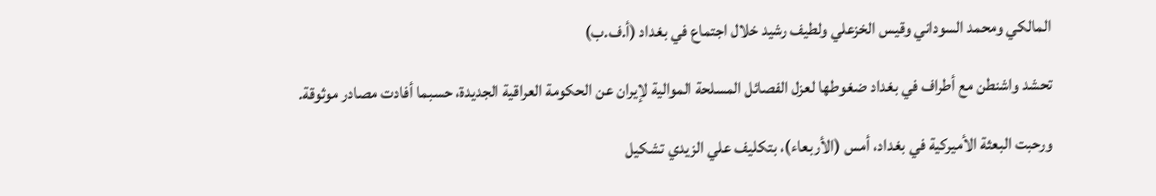المالكي ومحمد السوداني وقيس الخزعلي ولطيف رشيد خلال اجتماع في بغداد (أ.ف.ب)

تحشد واشنطن مع أطراف في بغداد ضغوطها لعزل الفصائل المسلحة الموالية لإيران عن الحكومة العراقية الجديدة، حسبما أفادت مصادر موثوقة.

ورحبت البعثة الأميركية في بغداد، أمس (الأربعاء)، بتكليف علي الزيدي تشكيل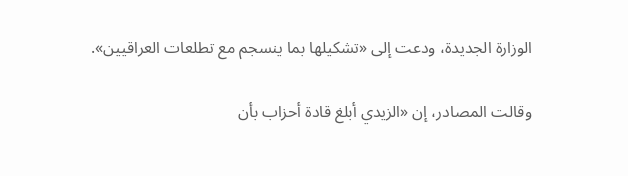الوزارة الجديدة، ودعت إلى «تشكيلها بما ينسجم مع تطلعات العراقيين».

وقالت المصادر، إن «الزيدي أبلغ قادة أحزاب بأن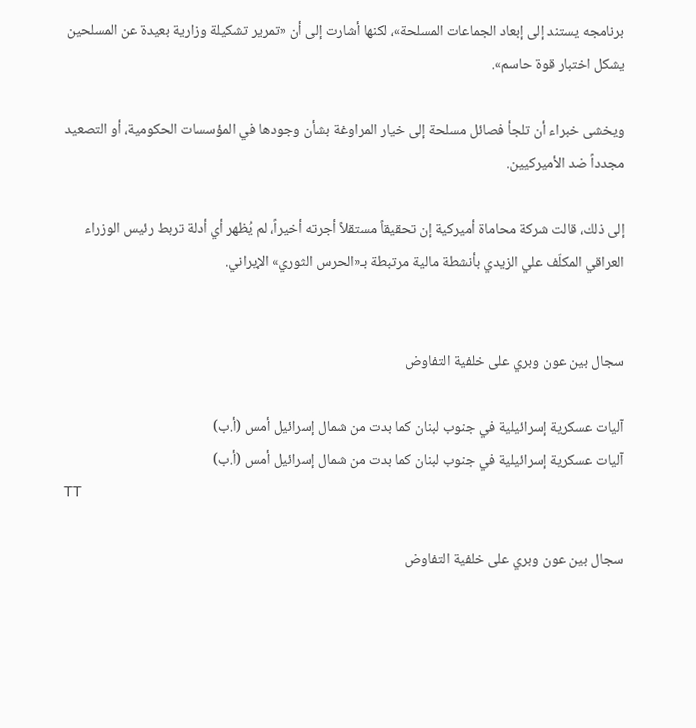برنامجه يستند إلى إبعاد الجماعات المسلحة»، لكنها أشارت إلى أن «تمرير تشكيلة وزارية بعيدة عن المسلحين يشكل اختبار قوة حاسم».

ويخشى خبراء أن تلجأ فصائل مسلحة إلى خيار المراوغة بشأن وجودها في المؤسسات الحكومية، أو التصعيد مجدداً ضد الأميركيين.

إلى ذلك، قالت شركة محاماة أميركية إن تحقيقاً مستقلاً أجرته أخيراً، لم يُظهر أي أدلة تربط رئيس الوزراء العراقي المكلّف علي الزيدي بأنشطة مالية مرتبطة بـ«الحرس الثوري» الإيراني.


سجال بين عون وبري على خلفية التفاوض

آليات عسكرية إسرائيلية في جنوب لبنان كما بدت من شمال إسرائيل أمس (أ.ب)
آليات عسكرية إسرائيلية في جنوب لبنان كما بدت من شمال إسرائيل أمس (أ.ب)
TT

سجال بين عون وبري على خلفية التفاوض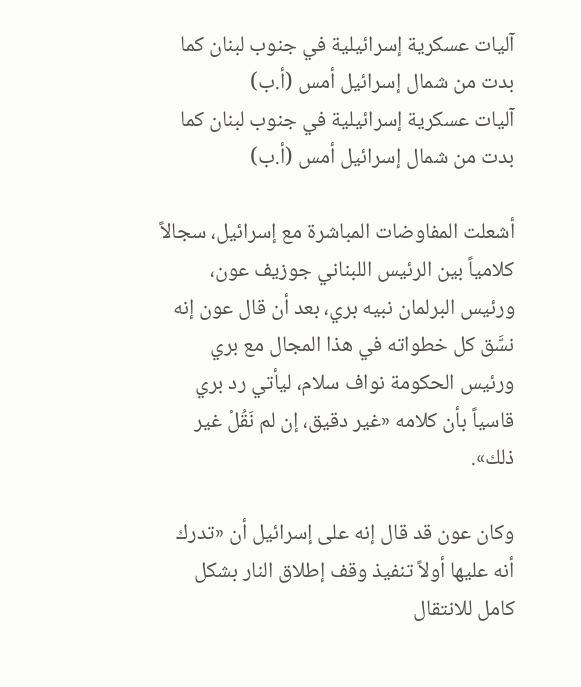آليات عسكرية إسرائيلية في جنوب لبنان كما بدت من شمال إسرائيل أمس (أ.ب)
آليات عسكرية إسرائيلية في جنوب لبنان كما بدت من شمال إسرائيل أمس (أ.ب)

أشعلت المفاوضات المباشرة مع إسرائيل، سجالاً كلامياً بين الرئيس اللبناني جوزيف عون، ورئيس البرلمان نبيه بري، بعد أن قال عون إنه نسَّق كل خطواته في هذا المجال مع بري ورئيس الحكومة نواف سلام، ليأتي رد بري قاسياً بأن كلامه «غير دقيق، إن لم نَقُلْ غير ذلك».

وكان عون قد قال إنه على إسرائيل أن «تدرك أنه عليها أولاً تنفيذ وقف إطلاق النار بشكل كامل للانتقال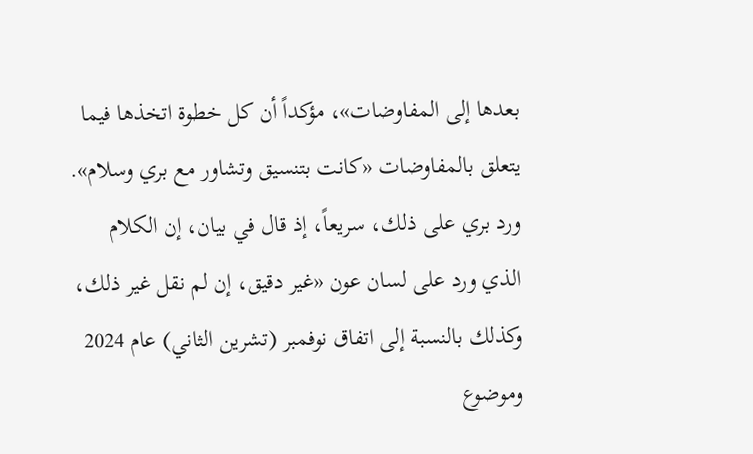بعدها إلى المفاوضات»، مؤكداً أن كل خطوة اتخذها فيما يتعلق بالمفاوضات «كانت بتنسيق وتشاور مع بري وسلام». ورد بري على ذلك، سريعاً، إذ قال في بيان، إن الكلام الذي ورد على لسان عون «غير دقيق، إن لم نقل غير ذلك، وكذلك بالنسبة إلى اتفاق نوفمبر (تشرين الثاني) عام 2024 وموضوع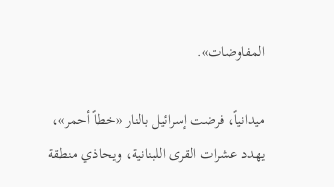المفاوضات».

ميدانياً، فرضت إسرائيل بالنار «خطاً أحمر»، يهدد عشرات القرى اللبنانية، ويحاذي منطقة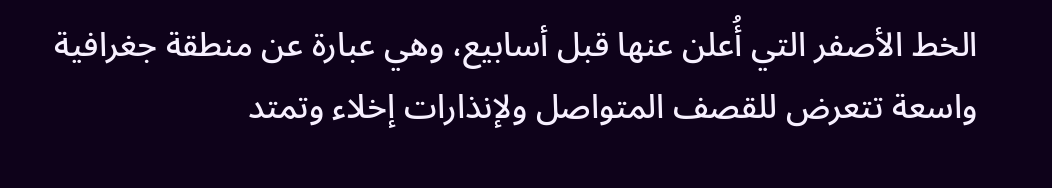الخط الأصفر التي أُعلن عنها قبل أسابيع، وهي عبارة عن منطقة جغرافية واسعة تتعرض للقصف المتواصل ولإنذارات إخلاء وتمتد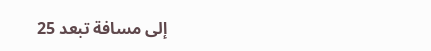إلى مسافة تبعد 25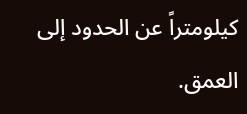كيلومتراً عن الحدود إلى العمق.